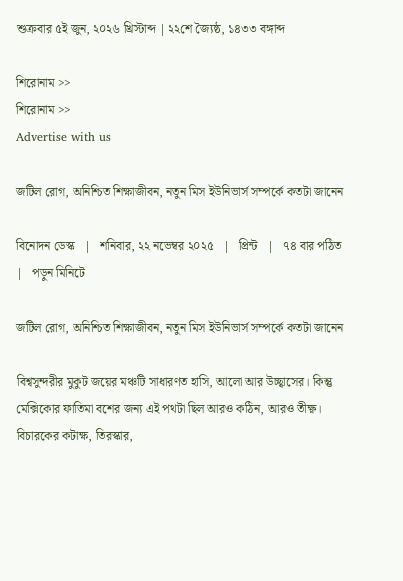শুক্রবার ৫ই জুন, ২০২৬ খ্রিস্টাব্দ | ২২শে জ্যৈষ্ঠ, ১৪৩৩ বঙ্গাব্দ

শিরোনাম >>
শিরোনাম >>
Advertise with us

জটিল রোগ, অনিশ্চিত শিক্ষাজীবন, নতুন মিস ইউনিভার্স সম্পর্কে কতটা জানেন

বিনোদন ডেস্ক   |   শনিবার, ২২ নভেম্বর ২০২৫   |   প্রিন্ট   |   ৭৪ বার পঠিত   |   পড়ুন মিনিটে

জটিল রোগ, অনিশ্চিত শিক্ষাজীবন, নতুন মিস ইউনিভার্স সম্পর্কে কতটা জানেন

বিশ্বসুন্দরীর মুকুট জয়ের মঞ্চটি সাধারণত হাসি, আলো আর উচ্ছ্বাসের। কিন্তু মেক্সিকোর ফাতিমা বশের জন্য এই পথটা ছিল আরও কঠিন, আরও তীক্ষ্ণ। বিচারকের কটাক্ষ, তিরস্কার,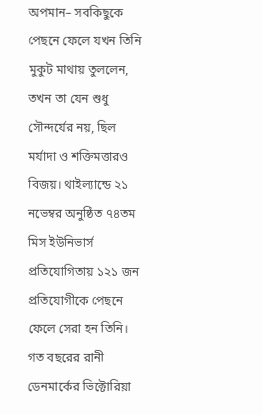অপমান– সবকিছুকে পেছনে ফেলে যখন তিনি মুকুট মাথায় তুললেন, তখন তা যেন শুধু সৌন্দর্যের নয়, ছিল মর্যাদা ও শক্তিমত্তারও বিজয়। থাইল্যান্ডে ২১ নভেম্বর অনুষ্ঠিত ৭৪তম মিস ইউনিভার্স প্রতিযোগিতায় ১২১ জন প্রতিযোগীকে পেছনে ফেলে সেরা হন তিনি। গত বছরের রানী ডেনমার্কের ভিক্টোরিয়া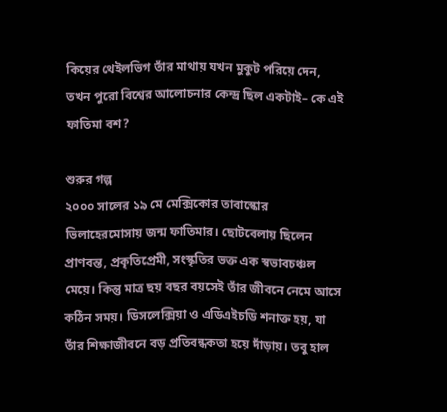কিয়ের থেইলভিগ তাঁর মাথায় যখন মুকুট পরিয়ে দেন, তখন পুরো বিশ্বের আলোচনার কেন্দ্র ছিল একটাই– কে এই ফাতিমা বশ?

শুরুর গল্প
২০০০ সালের ১৯ মে মেক্সিকোর তাবাস্কোর ভিলাহেরমোসায় জন্ম ফাতিমার। ছোটবেলায় ছিলেন প্রাণবন্ত, প্রকৃতিপ্রেমী, সংস্কৃতির ভক্ত এক স্বভাবচঞ্চল মেয়ে। কিন্তু মাত্র ছয় বছর বয়সেই তাঁর জীবনে নেমে আসে কঠিন সময়। ডিসলেক্সিয়া ও এডিএইচডি শনাক্ত হয়, যা তাঁর শিক্ষাজীবনে বড় প্রতিবন্ধকতা হয়ে দাঁড়ায়। তবু হাল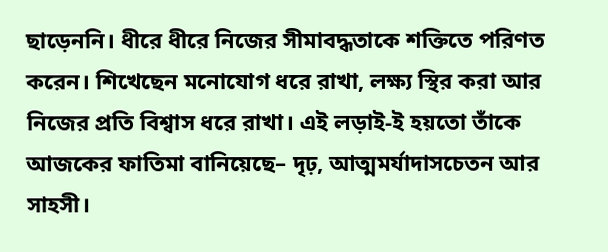ছাড়েননি। ধীরে ধীরে নিজের সীমাবদ্ধতাকে শক্তিতে পরিণত করেন। শিখেছেন মনোযোগ ধরে রাখা, লক্ষ্য স্থির করা আর নিজের প্রতি বিশ্বাস ধরে রাখা। এই লড়াই-ই হয়তো তাঁকে আজকের ফাতিমা বানিয়েছে– দৃঢ়, আত্মমর্যাদাসচেতন আর সাহসী।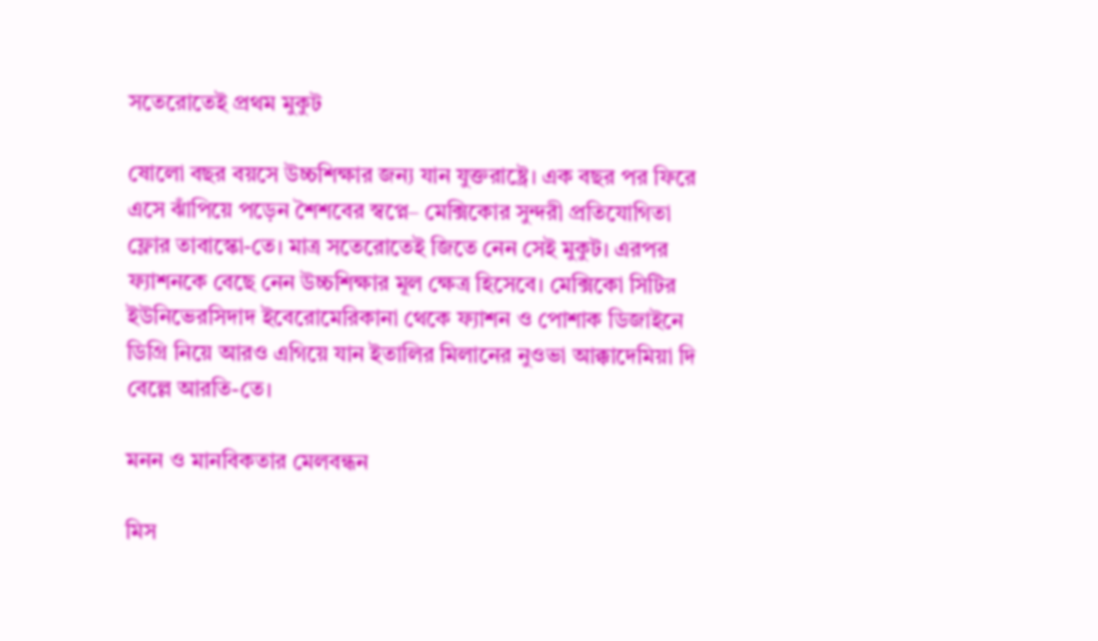সতেরোতেই প্রথম মুকুট

ষোলো বছর বয়সে উচ্চশিক্ষার জন্য যান যুক্তরাষ্ট্রে। এক বছর পর ফিরে এসে ঝাঁপিয়ে পড়েন শৈশবের স্বপ্নে– মেক্সিকোর সুন্দরী প্রতিযোগিতা ফ্লোর তাবাস্কো-তে। মাত্র সতেরোতেই জিতে নেন সেই মুকুট। এরপর ফ্যাশনকে বেছে নেন উচ্চশিক্ষার মূল ক্ষেত্র হিসেবে। মেক্সিকো সিটির ইউনিভেরসিদাদ ইবেরোমেরিকানা থেকে ফ্যাশন ও পোশাক ডিজাইনে ডিগ্রি নিয়ে আরও এগিয়ে যান ইতালির মিলানের নুওভা আক্কাদেমিয়া দি বেল্লে আরতি-তে।

মনন ও মানবিকতার মেলবন্ধন

মিস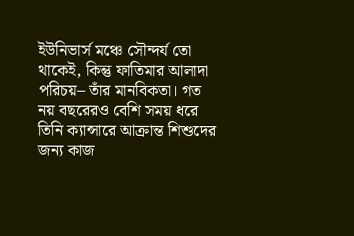ইউনিভার্স মঞ্চে সৌন্দর্য তো থাকেই, কিন্তু ফাতিমার আলাদা পরিচয়– তাঁর মানবিকতা। গত নয় বছরেরও বেশি সময় ধরে তিনি ক্যান্সারে আক্রান্ত শিশুদের জন্য কাজ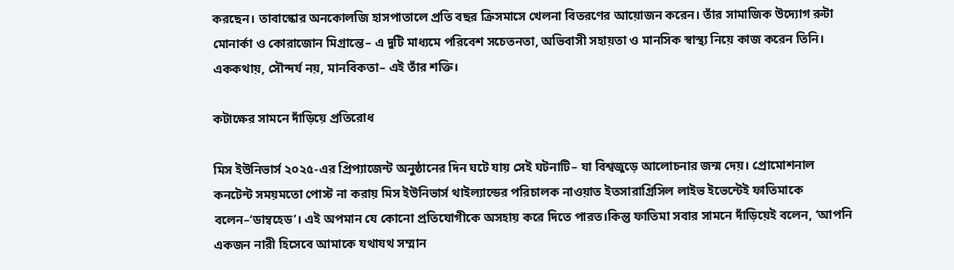করছেন। তাবাস্কোর অনকোলজি হাসপাতালে প্রতি বছর ক্রিসমাসে খেলনা বিতরণের আয়োজন করেন। তাঁর সামাজিক উদ্যোগ রুটা মোনার্কা ও কোরাজোন মিগ্রান্তে– এ দুটি মাধ্যমে পরিবেশ সচেতনতা, অভিবাসী সহায়তা ও মানসিক স্বাস্থ্য নিয়ে কাজ করেন তিনি। এককথায়, সৌন্দর্য নয়, মানবিকতা– এই তাঁর শক্তি।

কটাক্ষের সামনে দাঁড়িয়ে প্রতিরোধ

মিস ইউনিভার্স ২০২৫-এর প্রিপ্যাজেন্ট অনুষ্ঠানের দিন ঘটে যায় সেই ঘটনাটি– যা বিশ্বজুড়ে আলোচনার জন্ম দেয়। প্রোমোশনাল কনটেন্ট সময়মতো পোস্ট না করায় মিস ইউনিভার্স থাইল্যান্ডের পরিচালক নাওয়াত ইতসারাগ্রিসিল লাইভ ইভেন্টেই ফাতিমাকে বলেন–‘ডাম্বহেড’। এই অপমান যে কোনো প্রতিযোগীকে অসহায় করে দিতে পারত।কিন্তু ফাতিমা সবার সামনে দাঁড়িয়েই বলেন, ‘আপনি একজন নারী হিসেবে আমাকে যথাযথ সম্মান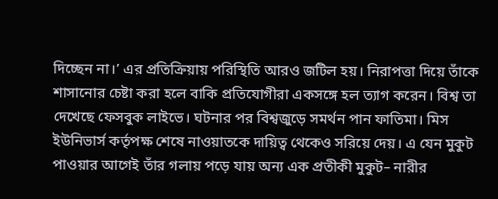দিচ্ছেন না।’ এর প্রতিক্রিয়ায় পরিস্থিতি আরও জটিল হয়। নিরাপত্তা দিয়ে তাঁকে শাসানোর চেষ্টা করা হলে বাকি প্রতিযোগীরা একসঙ্গে হল ত্যাগ করেন। বিশ্ব তা দেখেছে ফেসবুক লাইভে। ঘটনার পর বিশ্বজুড়ে সমর্থন পান ফাতিমা। মিস ইউনিভার্স কর্তৃপক্ষ শেষে নাওয়াতকে দায়িত্ব থেকেও সরিয়ে দেয়। এ যেন মুকুট পাওয়ার আগেই তাঁর গলায় পড়ে যায় অন্য এক প্রতীকী মুকুট– নারীর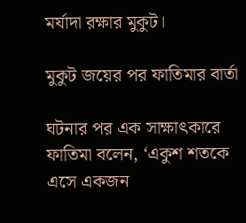মর্যাদা রক্ষার মুকুট।

মুকুট জয়ের পর ফাতিমার বার্তা

ঘটনার পর এক সাক্ষাৎকারে ফাতিমা বলেন, ‘একুশ শতকে এসে একজন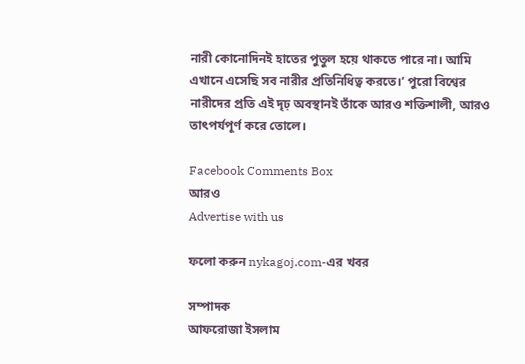নারী কোনোদিনই হাতের পুতুল হয়ে থাকতে পারে না। আমি এখানে এসেছি সব নারীর প্রতিনিধিত্ব করতে।’ পুরো বিশ্বের নারীদের প্রতি এই দৃঢ় অবস্থানই তাঁকে আরও শক্তিশালী, আরও তাৎপর্যপূর্ণ করে তোলে।

Facebook Comments Box
আরও
Advertise with us

ফলো করুন nykagoj.com-এর খবর

সম্পাদক
আফরোজা ইসলাম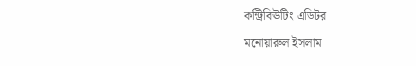কন্ট্রিবিঊটিং এডিটর
মনোয়ারুল ইসলাম